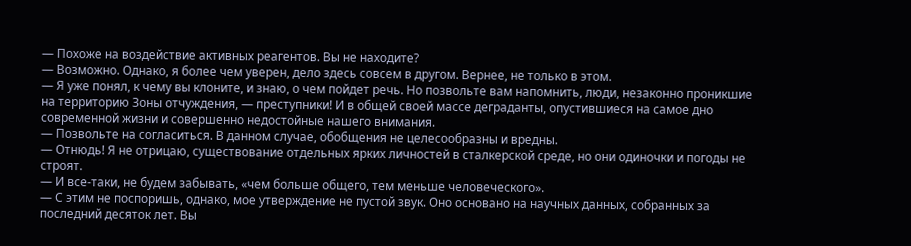— Похоже на воздействие активных реагентов. Вы не находите?
— Возможно. Однако, я более чем уверен, дело здесь совсем в другом. Вернее, не только в этом.
— Я уже понял, к чему вы клоните, и знаю, о чем пойдет речь. Но позвольте вам напомнить, люди, незаконно проникшие на территорию Зоны отчуждения, — преступники! И в общей своей массе деграданты, опустившиеся на самое дно современной жизни и совершенно недостойные нашего внимания.
— Позвольте на согласиться. В данном случае, обобщения не целесообразны и вредны.
— Отнюдь! Я не отрицаю, существование отдельных ярких личностей в сталкерской среде, но они одиночки и погоды не строят.
— И все-таки, не будем забывать, «чем больше общего, тем меньше человеческого».
— С этим не поспоришь, однако, мое утверждение не пустой звук. Оно основано на научных данных, собранных за последний десяток лет. Вы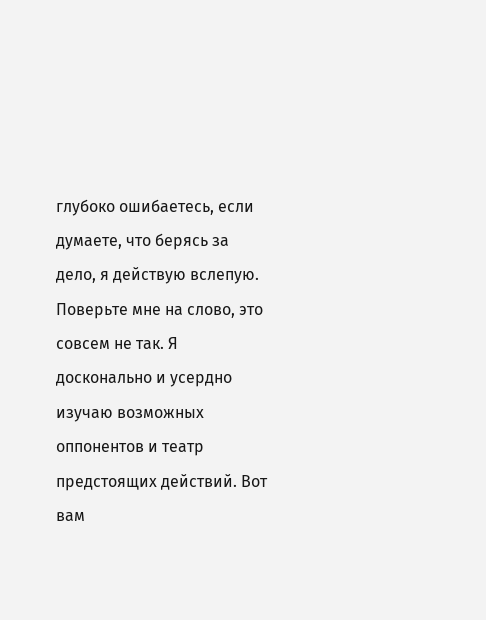глубоко ошибаетесь, если думаете, что берясь за дело, я действую вслепую. Поверьте мне на слово, это совсем не так. Я досконально и усердно изучаю возможных оппонентов и театр предстоящих действий. Вот вам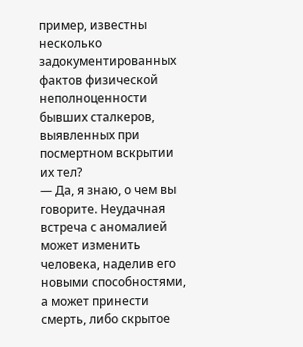пример, известны несколько задокументированных фактов физической неполноценности бывших сталкеров, выявленных при посмертном вскрытии их тел?
— Да, я знаю, о чем вы говорите. Неудачная встреча с аномалией может изменить человека, наделив его новыми способностями, а может принести смерть, либо скрытое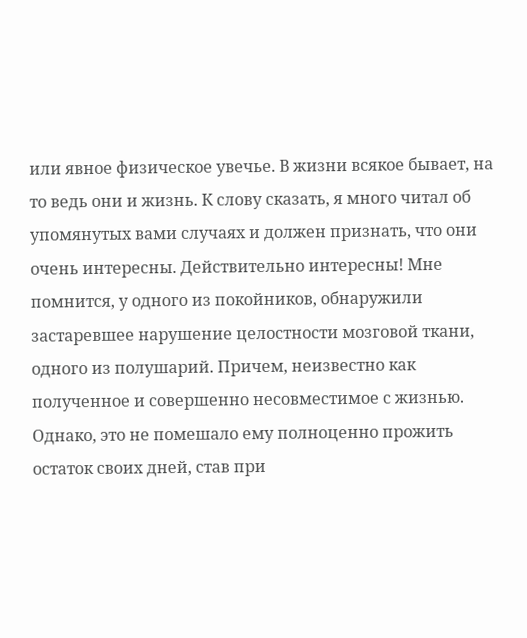или явное физическое увечье. В жизни всякое бывает, на то ведь они и жизнь. К слову сказать, я много читал об упомянутых вами случаях и должен признать, что они очень интересны. Действительно интересны! Мне помнится, у одного из покойников, обнаружили застаревшее нарушение целостности мозговой ткани, одного из полушарий. Причем, неизвестно как полученное и совершенно несовместимое с жизнью. Однако, это не помешало ему полноценно прожить остаток своих дней, став при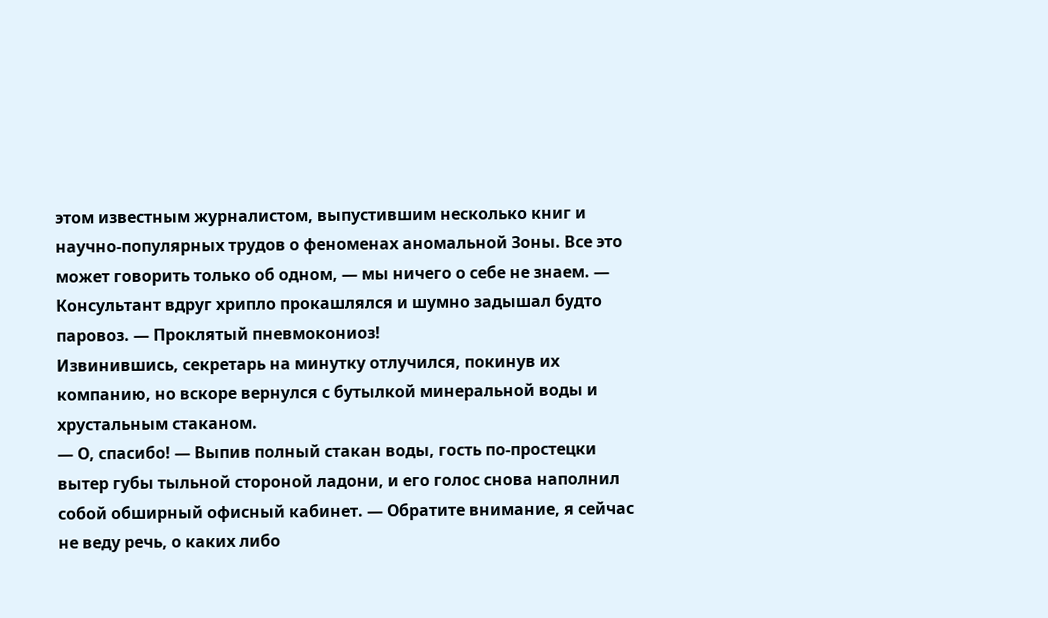этом известным журналистом, выпустившим несколько книг и научно-популярных трудов о феноменах аномальной Зоны. Все это может говорить только об одном, — мы ничего о себе не знаем. — Консультант вдруг хрипло прокашлялся и шумно задышал будто паровоз. — Проклятый пневмокониоз!
Извинившись, секретарь на минутку отлучился, покинув их компанию, но вскоре вернулся с бутылкой минеральной воды и хрустальным стаканом.
— О, спасибо! — Выпив полный стакан воды, гость по-простецки вытер губы тыльной стороной ладони, и его голос снова наполнил собой обширный офисный кабинет. — Обратите внимание, я сейчас не веду речь, о каких либо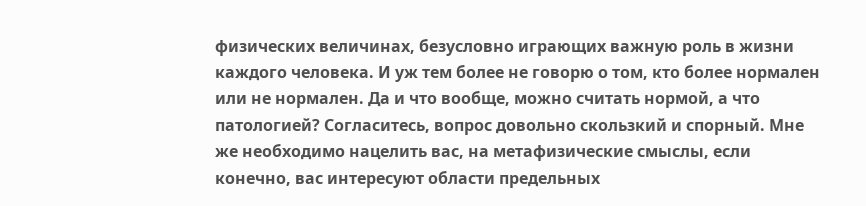физических величинах, безусловно играющих важную роль в жизни каждого человека. И уж тем более не говорю о том, кто более нормален или не нормален. Да и что вообще, можно считать нормой, а что патологией? Согласитесь, вопрос довольно скользкий и спорный. Мне же необходимо нацелить вас, на метафизические смыслы, если конечно, вас интересуют области предельных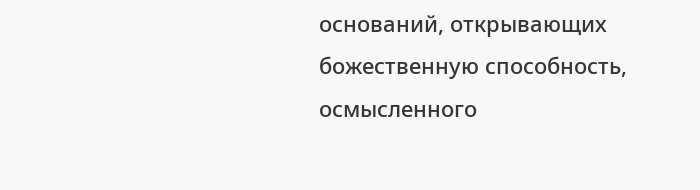оснований, открывающих божественную способность, осмысленного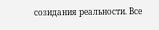созидания реальности. Все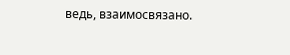ведь, взаимосвязано.